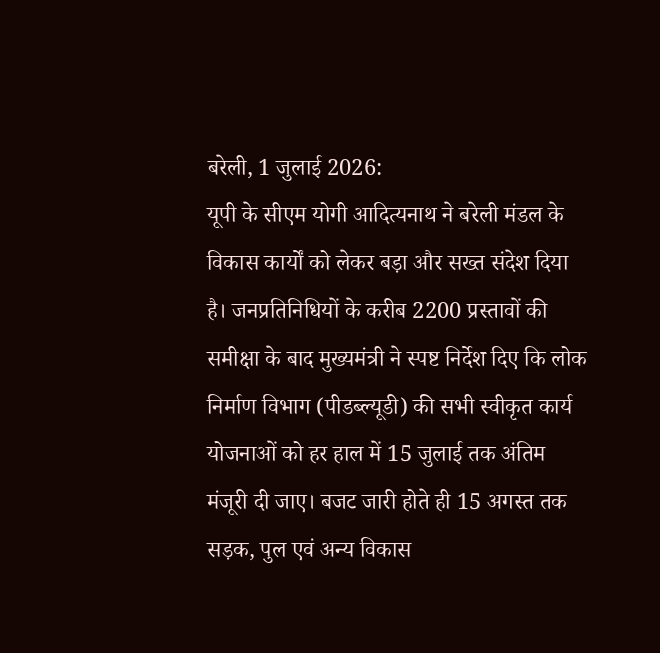बरेली, 1 जुलाई 2026:
यूपी के सीएम योगी आदित्यनाथ ने बरेली मंडल के विकास कार्यों को लेकर बड़ा और सख्त संदेश दिया है। जनप्रतिनिधियों के करीब 2200 प्रस्तावों की समीक्षा के बाद मुख्यमंत्री ने स्पष्ट निर्देश दिए कि लोक निर्माण विभाग (पीडब्ल्यूडी) की सभी स्वीकृत कार्य योजनाओं को हर हाल में 15 जुलाई तक अंतिम मंजूरी दी जाए। बजट जारी होते ही 15 अगस्त तक सड़क, पुल एवं अन्य विकास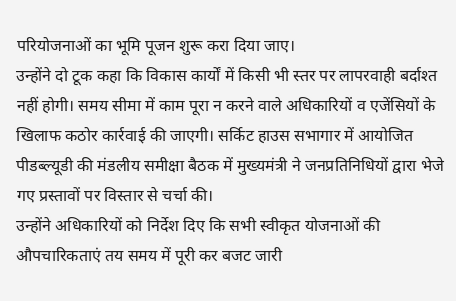परियोजनाओं का भूमि पूजन शुरू करा दिया जाए।
उन्होंने दो टूक कहा कि विकास कार्यों में किसी भी स्तर पर लापरवाही बर्दाश्त नहीं होगी। समय सीमा में काम पूरा न करने वाले अधिकारियों व एजेंसियों के खिलाफ कठोर कार्रवाई की जाएगी। सर्किट हाउस सभागार में आयोजित पीडब्ल्यूडी की मंडलीय समीक्षा बैठक में मुख्यमंत्री ने जनप्रतिनिधियों द्वारा भेजे गए प्रस्तावों पर विस्तार से चर्चा की।
उन्होंने अधिकारियों को निर्देश दिए कि सभी स्वीकृत योजनाओं की औपचारिकताएं तय समय में पूरी कर बजट जारी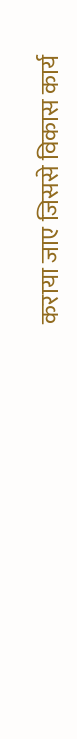कराया जाए जिससे विकास कार्य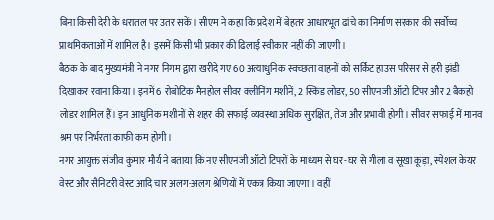बिना किसी देरी के धरातल पर उतर सकें। सीएम ने कहा कि प्रदेश में बेहतर आधारभूत ढांचे का निर्माण सरकार की सर्वोच्च प्राथमिकताओं में शामिल है। इसमें किसी भी प्रकार की ढिलाई स्वीकार नहीं की जाएगी।
बैठक के बाद मुख्यमंत्री ने नगर निगम द्वारा खरीदे गए 60 अत्याधुनिक स्वच्छता वाहनों को सर्किट हाउस परिसर से हरी झंडी दिखाकर रवाना किया। इनमें 6 रोबोटिक मैनहोल सीवर क्लीनिंग मशीनें, 2 स्किड लोडर, 50 सीएनजी ऑटो टिपर और 2 बैकहो लोडर शामिल हैं। इन आधुनिक मशीनों से शहर की सफाई व्यवस्था अधिक सुरक्षित, तेज और प्रभावी होगी। सीवर सफाई में मानव श्रम पर निर्भरता काफी कम होगी।
नगर आयुक्त संजीव कुमार मौर्य ने बताया कि नए सीएनजी ऑटो टिपरों के माध्यम से घर-घर से गीला व सूखा कूड़ा, स्पेशल केयर वेस्ट और सैनिटरी वेस्ट आदि चार अलग-अलग श्रेणियों में एकत्र किया जाएगा। वहीं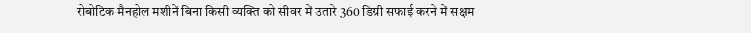रोबोटिक मैनहोल मशीनें बिना किसी व्यक्ति को सीवर में उतारे 360 डिग्री सफाई करने में सक्षम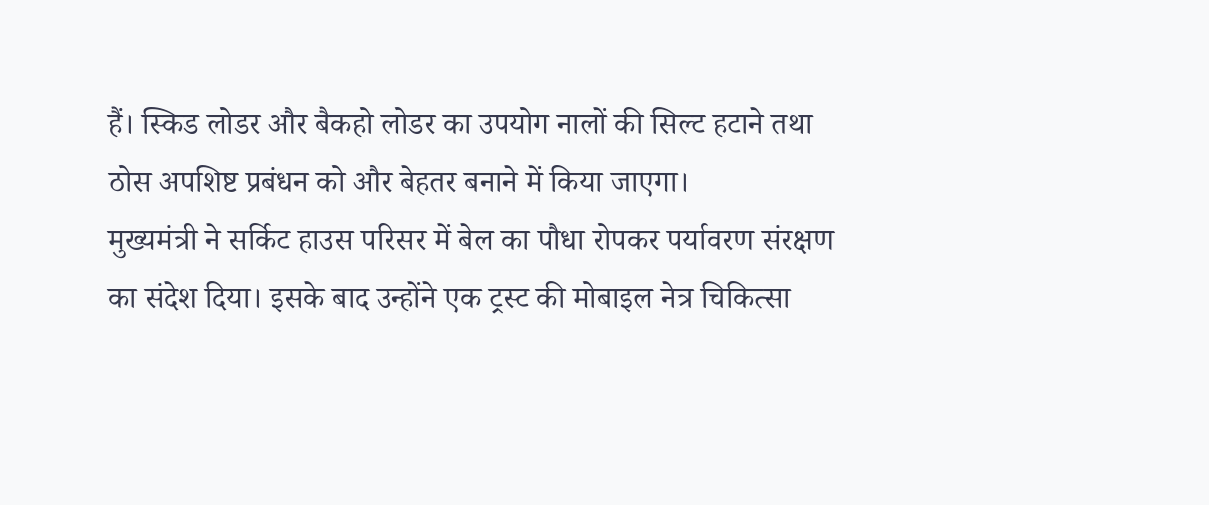हैं। स्किड लोडर और बैकहो लोडर का उपयोग नालों की सिल्ट हटाने तथा ठोस अपशिष्ट प्रबंधन को और बेहतर बनाने में किया जाएगा।
मुख्यमंत्री ने सर्किट हाउस परिसर में बेल का पौधा रोपकर पर्यावरण संरक्षण का संदेश दिया। इसके बाद उन्होंने एक ट्रस्ट की मोबाइल नेत्र चिकित्सा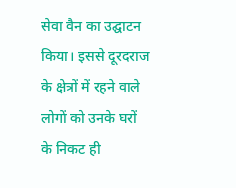सेवा वैन का उद्घाटन किया। इससे दूरदराज के क्षेत्रों में रहने वाले लोगों को उनके घरों के निकट ही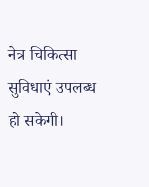नेत्र चिकित्सा सुविधाएं उपलब्ध हो सकेगी।